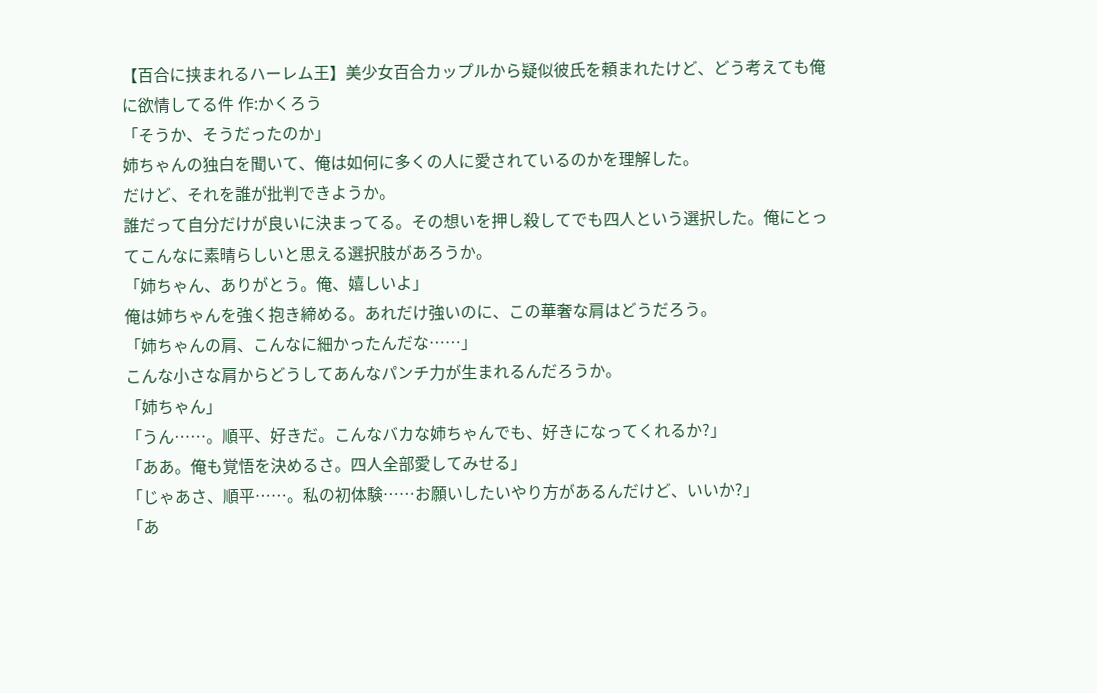【百合に挟まれるハーレム王】美少女百合カップルから疑似彼氏を頼まれたけど、どう考えても俺に欲情してる件 作:かくろう
「そうか、そうだったのか」
姉ちゃんの独白を聞いて、俺は如何に多くの人に愛されているのかを理解した。
だけど、それを誰が批判できようか。
誰だって自分だけが良いに決まってる。その想いを押し殺してでも四人という選択した。俺にとってこんなに素晴らしいと思える選択肢があろうか。
「姉ちゃん、ありがとう。俺、嬉しいよ」
俺は姉ちゃんを強く抱き締める。あれだけ強いのに、この華奢な肩はどうだろう。
「姉ちゃんの肩、こんなに細かったんだな……」
こんな小さな肩からどうしてあんなパンチ力が生まれるんだろうか。
「姉ちゃん」
「うん……。順平、好きだ。こんなバカな姉ちゃんでも、好きになってくれるか?」
「ああ。俺も覚悟を決めるさ。四人全部愛してみせる」
「じゃあさ、順平……。私の初体験……お願いしたいやり方があるんだけど、いいか?」
「あ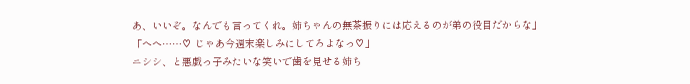あ、いいぞ。なんでも言ってくれ。姉ちゃんの無茶振りには応えるのが弟の役目だからな」
「へへ……♡ じゃあ今週末楽しみにしてろよなっ♡」
ニシシ、と悪戯っ子みたいな笑いで歯を見せる姉ち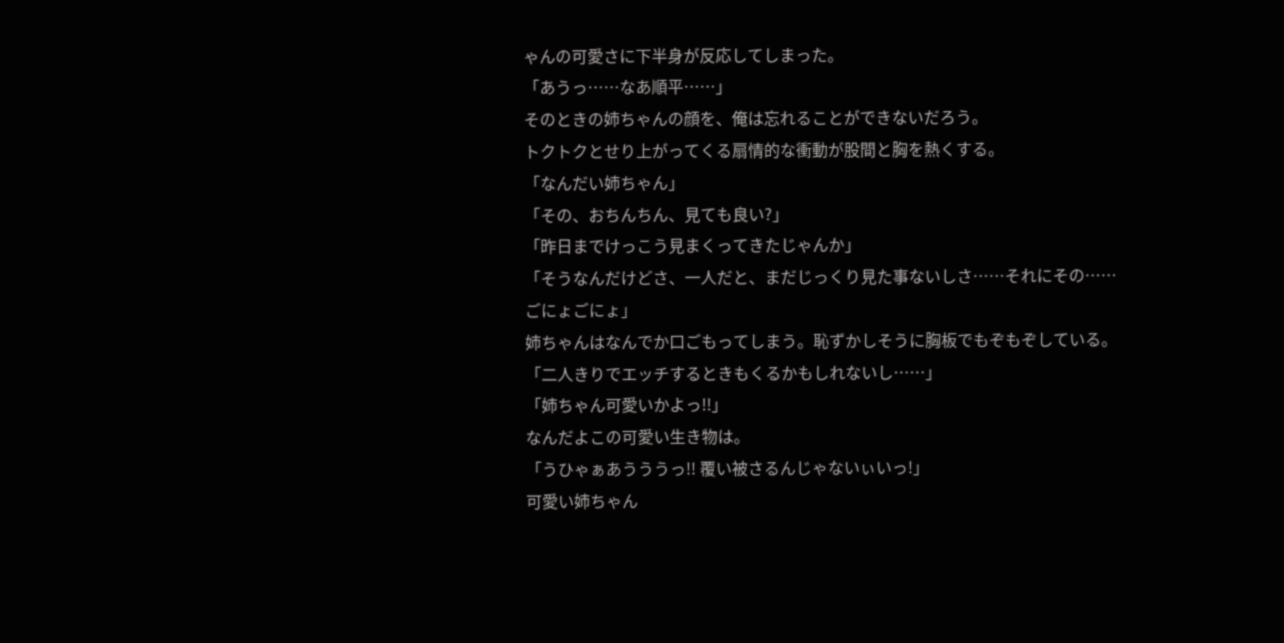ゃんの可愛さに下半身が反応してしまった。
「あうっ……なあ順平……」
そのときの姉ちゃんの顔を、俺は忘れることができないだろう。
トクトクとせり上がってくる扇情的な衝動が股間と胸を熱くする。
「なんだい姉ちゃん」
「その、おちんちん、見ても良い?」
「昨日までけっこう見まくってきたじゃんか」
「そうなんだけどさ、一人だと、まだじっくり見た事ないしさ……それにその……ごにょごにょ」
姉ちゃんはなんでか口ごもってしまう。恥ずかしそうに胸板でもぞもぞしている。
「二人きりでエッチするときもくるかもしれないし……」
「姉ちゃん可愛いかよっ!!」
なんだよこの可愛い生き物は。
「うひゃぁあうううっ!! 覆い被さるんじゃないぃいっ!」
可愛い姉ちゃん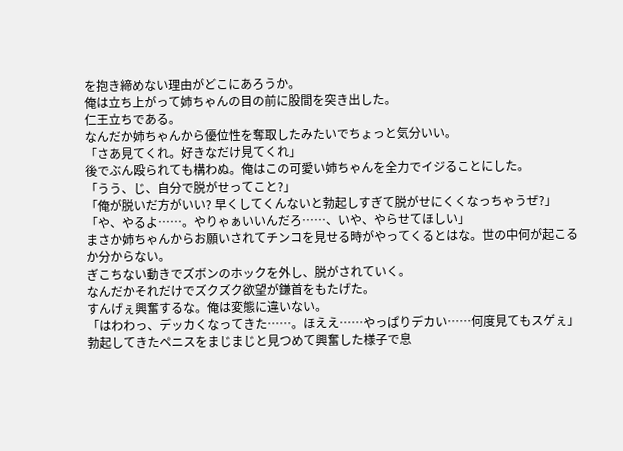を抱き締めない理由がどこにあろうか。
俺は立ち上がって姉ちゃんの目の前に股間を突き出した。
仁王立ちである。
なんだか姉ちゃんから優位性を奪取したみたいでちょっと気分いい。
「さあ見てくれ。好きなだけ見てくれ」
後でぶん殴られても構わぬ。俺はこの可愛い姉ちゃんを全力でイジることにした。
「うう、じ、自分で脱がせってこと?」
「俺が脱いだ方がいい? 早くしてくんないと勃起しすぎて脱がせにくくなっちゃうぜ?」
「や、やるよ……。やりゃぁいいんだろ……、いや、やらせてほしい」
まさか姉ちゃんからお願いされてチンコを見せる時がやってくるとはな。世の中何が起こるか分からない。
ぎこちない動きでズボンのホックを外し、脱がされていく。
なんだかそれだけでズクズク欲望が鎌首をもたげた。
すんげぇ興奮するな。俺は変態に違いない。
「はわわっ、デッカくなってきた……。ほええ……やっぱりデカい……何度見てもスゲぇ」
勃起してきたペニスをまじまじと見つめて興奮した様子で息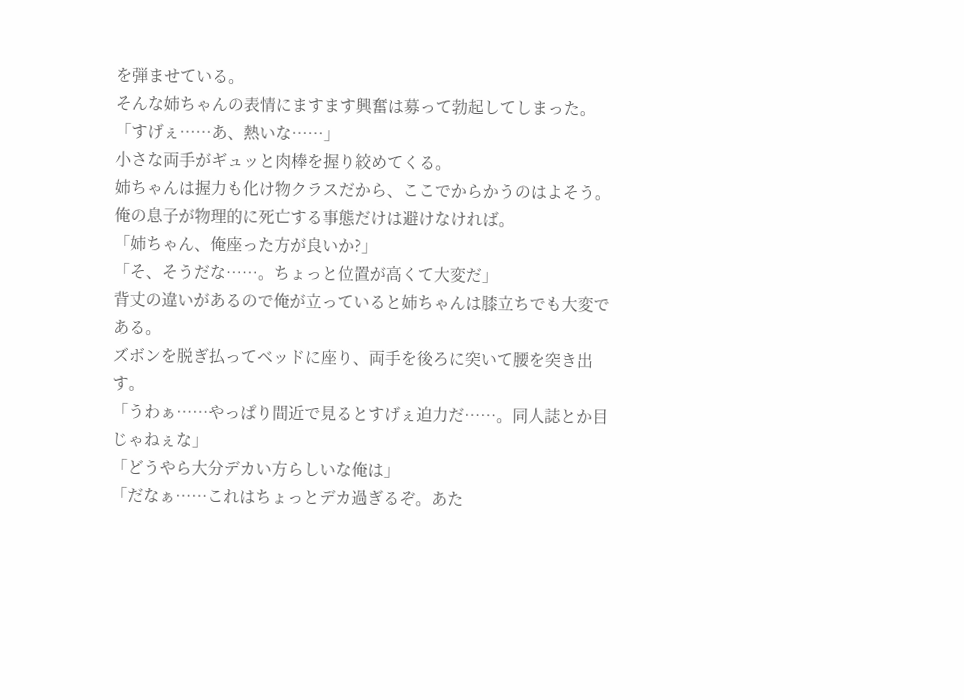を弾ませている。
そんな姉ちゃんの表情にますます興奮は募って勃起してしまった。
「すげぇ……あ、熱いな……」
小さな両手がギュッと肉棒を握り絞めてくる。
姉ちゃんは握力も化け物クラスだから、ここでからかうのはよそう。
俺の息子が物理的に死亡する事態だけは避けなければ。
「姉ちゃん、俺座った方が良いか?」
「そ、そうだな……。ちょっと位置が高くて大変だ」
背丈の違いがあるので俺が立っていると姉ちゃんは膝立ちでも大変である。
ズボンを脱ぎ払ってベッドに座り、両手を後ろに突いて腰を突き出す。
「うわぁ……やっぱり間近で見るとすげぇ迫力だ……。同人誌とか目じゃねぇな」
「どうやら大分デカい方らしいな俺は」
「だなぁ……これはちょっとデカ過ぎるぞ。あた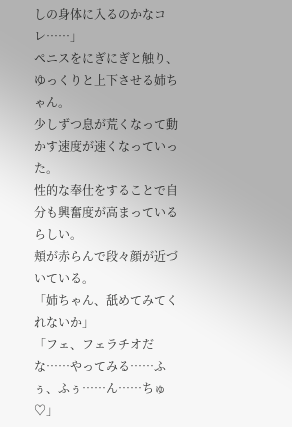しの身体に入るのかなコレ……」
ペニスをにぎにぎと触り、ゆっくりと上下させる姉ちゃん。
少しずつ息が荒くなって動かす速度が速くなっていった。
性的な奉仕をすることで自分も興奮度が高まっているらしい。
頬が赤らんで段々顔が近づいている。
「姉ちゃん、舐めてみてくれないか」
「フェ、フェラチオだな……やってみる……ふぅ、ふぅ……ん……ちゅ♡」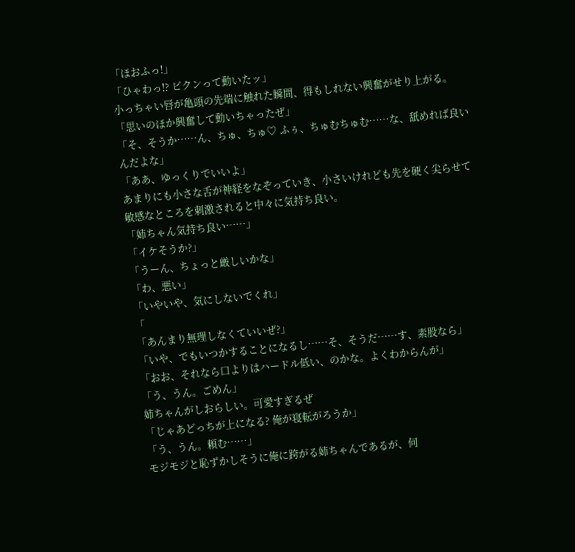「ほおふっ!」
「ひゃわっ!? ビクンって動いたッ」
小っちゃい唇が亀頭の先端に触れた瞬間、得もしれない興奮がせり上がる。
「思いのほか興奮して動いちゃったぜ」
「そ、そうか……ん、ちゅ、ちゅ♡ ふぅ、ちゅむちゅむ……な、舐めれば良いんだよな」
「ああ、ゆっくりでいいよ」
あまりにも小さな舌が神経をなぞっていき、小さいけれども先を硬く尖らせて敏感なところを刺激されると中々に気持ち良い。
「姉ちゃん気持ち良い……」
「イケそうか?」
「うーん、ちょっと厳しいかな」
「わ、悪い」
「いやいや、気にしないでくれ」
「
「あんまり無理しなくていいぜ?」
「いや、でもいつかすることになるし……そ、そうだ……す、素股なら」
「おお、それなら口よりはハードル低い、のかな。よくわからんが」
「う、うん。ごめん」
姉ちゃんがしおらしい。可愛すぎるぜ
「じゃあどっちが上になる? 俺が寝転がろうか」
「う、うん。頼む……」
モジモジと恥ずかしそうに俺に跨がる姉ちゃんであるが、何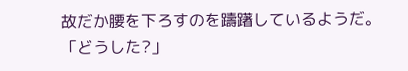故だか腰を下ろすのを躊躇しているようだ。
「どうした?」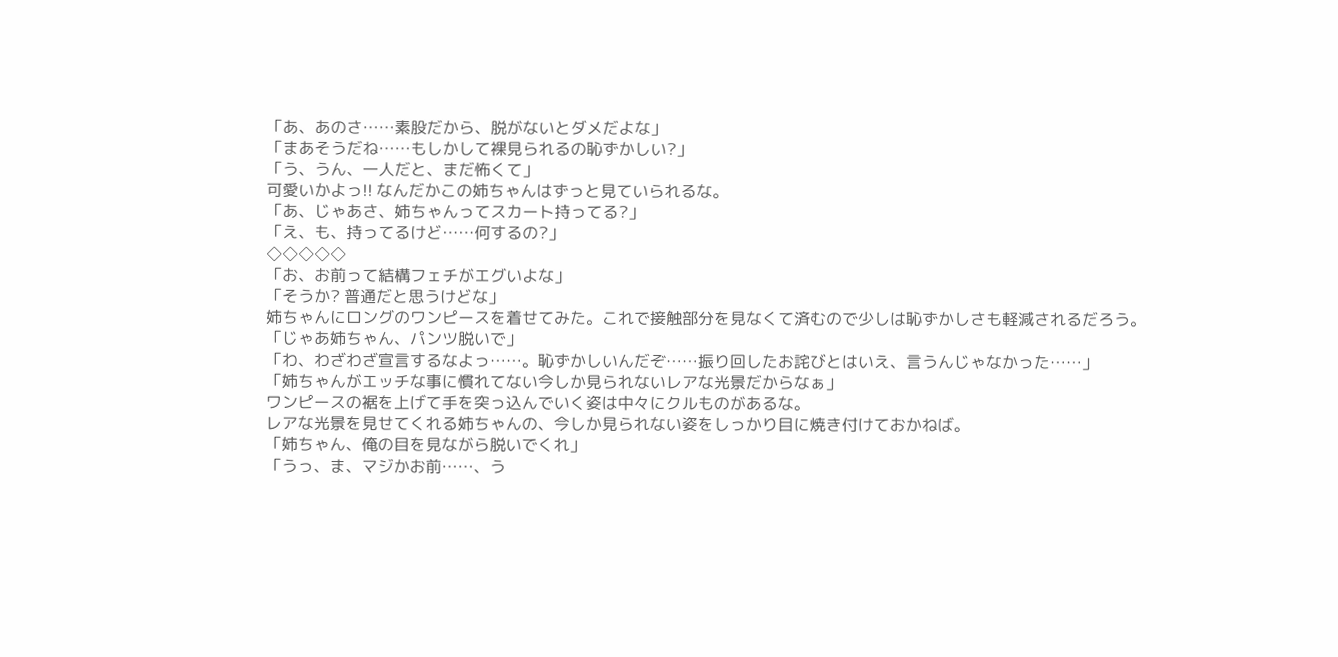「あ、あのさ……素股だから、脱がないとダメだよな」
「まあそうだね……もしかして裸見られるの恥ずかしい?」
「う、うん、一人だと、まだ怖くて」
可愛いかよっ!! なんだかこの姉ちゃんはずっと見ていられるな。
「あ、じゃあさ、姉ちゃんってスカート持ってる?」
「え、も、持ってるけど……何するの?」
◇◇◇◇◇
「お、お前って結構フェチがエグいよな」
「そうか? 普通だと思うけどな」
姉ちゃんにロングのワンピースを着せてみた。これで接触部分を見なくて済むので少しは恥ずかしさも軽減されるだろう。
「じゃあ姉ちゃん、パンツ脱いで」
「わ、わざわざ宣言するなよっ……。恥ずかしいんだぞ……振り回したお詫びとはいえ、言うんじゃなかった……」
「姉ちゃんがエッチな事に慣れてない今しか見られないレアな光景だからなぁ」
ワンピースの裾を上げて手を突っ込んでいく姿は中々にクルものがあるな。
レアな光景を見せてくれる姉ちゃんの、今しか見られない姿をしっかり目に焼き付けておかねば。
「姉ちゃん、俺の目を見ながら脱いでくれ」
「うっ、ま、マジかお前……、う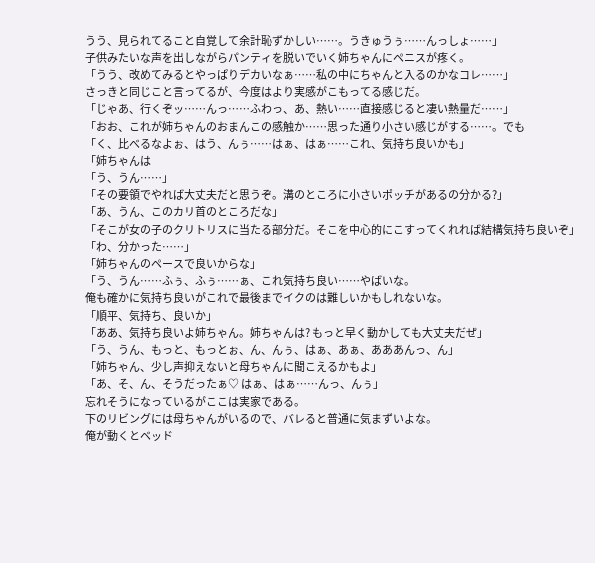うう、見られてること自覚して余計恥ずかしい……。うきゅうぅ……んっしょ……」
子供みたいな声を出しながらパンティを脱いでいく姉ちゃんにペニスが疼く。
「うう、改めてみるとやっぱりデカいなぁ……私の中にちゃんと入るのかなコレ……」
さっきと同じこと言ってるが、今度はより実感がこもってる感じだ。
「じゃあ、行くぞッ……んっ……ふわっ、あ、熱い……直接感じると凄い熱量だ……」
「おお、これが姉ちゃんのおまんこの感触か……思った通り小さい感じがする……。でも
「く、比べるなよぉ、はう、んぅ……はぁ、はぁ……これ、気持ち良いかも」
「姉ちゃんは
「う、うん……」
「その要領でやれば大丈夫だと思うぞ。溝のところに小さいポッチがあるの分かる?」
「あ、うん、このカリ首のところだな」
「そこが女の子のクリトリスに当たる部分だ。そこを中心的にこすってくれれば結構気持ち良いぞ」
「わ、分かった……」
「姉ちゃんのペースで良いからな」
「う、うん……ふぅ、ふぅ……ぁ、これ気持ち良い……やばいな。
俺も確かに気持ち良いがこれで最後までイクのは難しいかもしれないな。
「順平、気持ち、良いか」
「ああ、気持ち良いよ姉ちゃん。姉ちゃんは? もっと早く動かしても大丈夫だぜ」
「う、うん、もっと、もっとぉ、ん、んぅ、はぁ、あぁ、あああんっ、ん」
「姉ちゃん、少し声抑えないと母ちゃんに聞こえるかもよ」
「あ、そ、ん、そうだったぁ♡ はぁ、はぁ……んっ、んぅ」
忘れそうになっているがここは実家である。
下のリビングには母ちゃんがいるので、バレると普通に気まずいよな。
俺が動くとベッド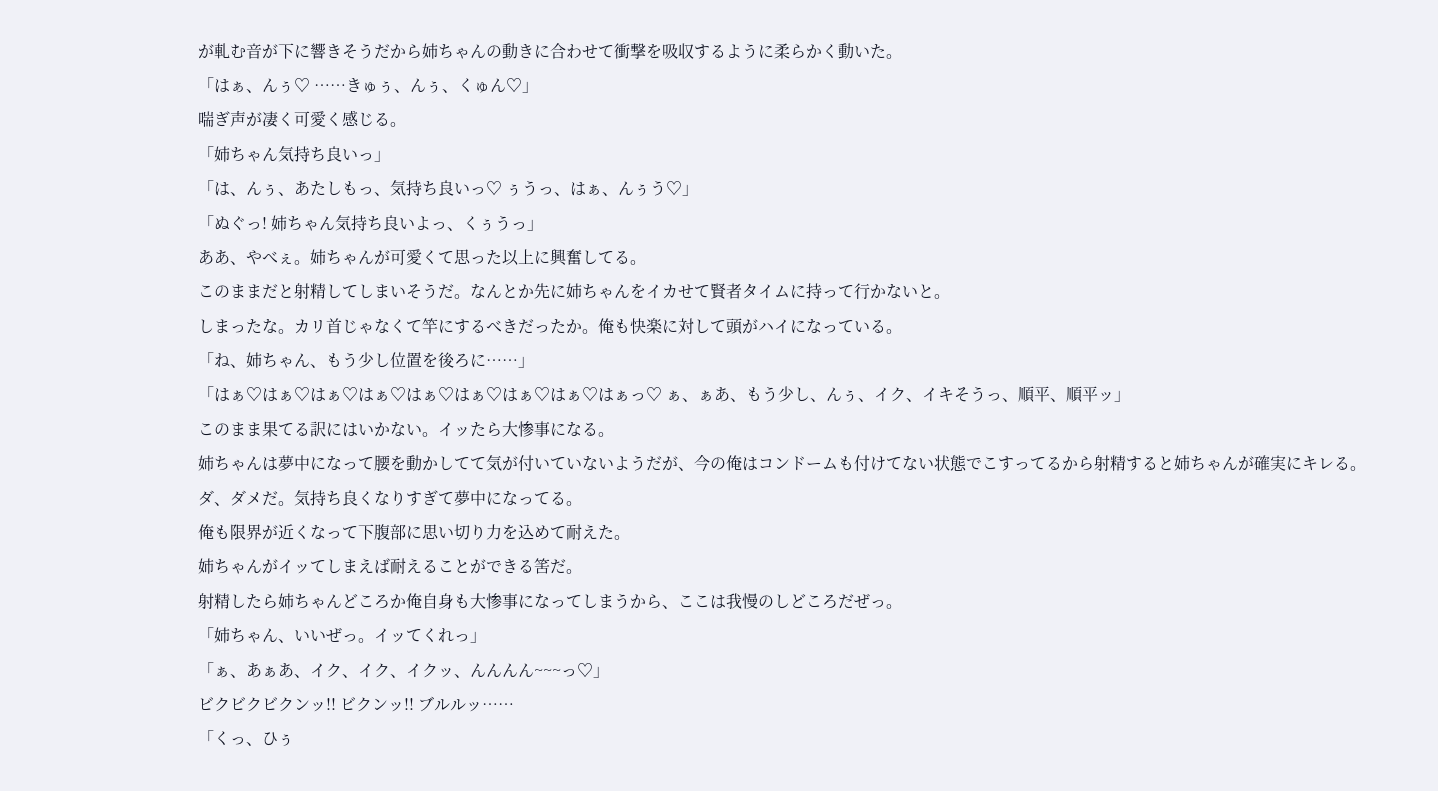が軋む音が下に響きそうだから姉ちゃんの動きに合わせて衝撃を吸収するように柔らかく動いた。
「はぁ、んぅ♡ ……きゅぅ、んぅ、くゅん♡」
喘ぎ声が凄く可愛く感じる。
「姉ちゃん気持ち良いっ」
「は、んぅ、あたしもっ、気持ち良いっ♡ ぅうっ、はぁ、んぅう♡」
「ぬぐっ! 姉ちゃん気持ち良いよっ、くぅうっ」
ああ、やべぇ。姉ちゃんが可愛くて思った以上に興奮してる。
このままだと射精してしまいそうだ。なんとか先に姉ちゃんをイカせて賢者タイムに持って行かないと。
しまったな。カリ首じゃなくて竿にするべきだったか。俺も快楽に対して頭がハイになっている。
「ね、姉ちゃん、もう少し位置を後ろに……」
「はぁ♡はぁ♡はぁ♡はぁ♡はぁ♡はぁ♡はぁ♡はぁ♡はぁっ♡ ぁ、ぁあ、もう少し、んぅ、イク、イキそうっ、順平、順平ッ」
このまま果てる訳にはいかない。イッたら大惨事になる。
姉ちゃんは夢中になって腰を動かしてて気が付いていないようだが、今の俺はコンドームも付けてない状態でこすってるから射精すると姉ちゃんが確実にキレる。
ダ、ダメだ。気持ち良くなりすぎて夢中になってる。
俺も限界が近くなって下腹部に思い切り力を込めて耐えた。
姉ちゃんがイッてしまえば耐えることができる筈だ。
射精したら姉ちゃんどころか俺自身も大惨事になってしまうから、ここは我慢のしどころだぜっ。
「姉ちゃん、いいぜっ。イッてくれっ」
「ぁ、あぁあ、イク、イク、イクッ、んんんん~~~っ♡」
ビクビクビクンッ!! ビクンッ!! ブルルッ……
「くっ、ひぅ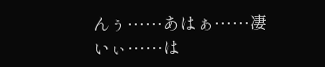んぅ……あはぁ……凄いぃ……は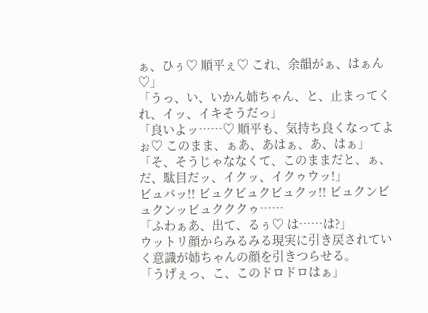ぁ、ひぅ♡ 順平ぇ♡ これ、余韻がぁ、はぁん♡」
「うっ、い、いかん姉ちゃん、と、止まってくれ、イッ、イキそうだっ」
「良いよッ……♡ 順平も、気持ち良くなってよぉ♡ このまま、ぁあ、あはぁ、あ、はぁ」
「そ、そうじゃななくて、このままだと、ぁ、だ、駄目だッ、イクッ、イクゥウッ!」
ビュバッ!! ビュクビュクビュクッ!! ビュクンビュクンッビュクククゥ……
「ふわぁあ、出て、るぅ♡ は……は?」
ウットリ顔からみるみる現実に引き戻されていく意識が姉ちゃんの顔を引きつらせる。
「うげぇっ、こ、このドロドロはぁ」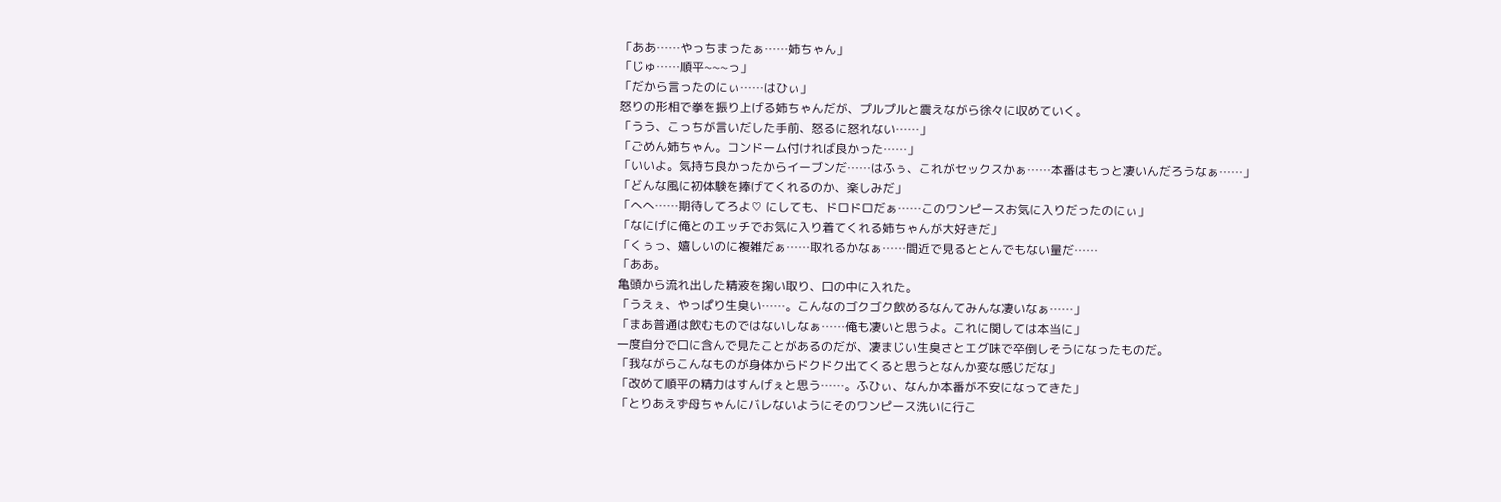「ああ……やっちまったぁ……姉ちゃん」
「じゅ……順平~~~っ」
「だから言ったのにぃ……はひぃ」
怒りの形相で拳を振り上げる姉ちゃんだが、プルプルと震えながら徐々に収めていく。
「うう、こっちが言いだした手前、怒るに怒れない……」
「ごめん姉ちゃん。コンドーム付ければ良かった……」
「いいよ。気持ち良かったからイーブンだ……はふぅ、これがセックスかぁ……本番はもっと凄いんだろうなぁ……」
「どんな風に初体験を捧げてくれるのか、楽しみだ」
「へへ……期待してろよ♡ にしても、ドロドロだぁ……このワンピースお気に入りだったのにぃ」
「なにげに俺とのエッチでお気に入り着てくれる姉ちゃんが大好きだ」
「くぅっ、嬉しいのに複雑だぁ……取れるかなぁ……間近で見るととんでもない量だ……
「ああ。
亀頭から流れ出した精液を掬い取り、口の中に入れた。
「うえぇ、やっぱり生臭い……。こんなのゴクゴク飲めるなんてみんな凄いなぁ……」
「まあ普通は飲むものではないしなぁ……俺も凄いと思うよ。これに関しては本当に」
一度自分で口に含んで見たことがあるのだが、凄まじい生臭さとエグ味で卒倒しそうになったものだ。
「我ながらこんなものが身体からドクドク出てくると思うとなんか変な感じだな」
「改めて順平の精力はすんげぇと思う……。ふひぃ、なんか本番が不安になってきた」
「とりあえず母ちゃんにバレないようにそのワンピース洗いに行こ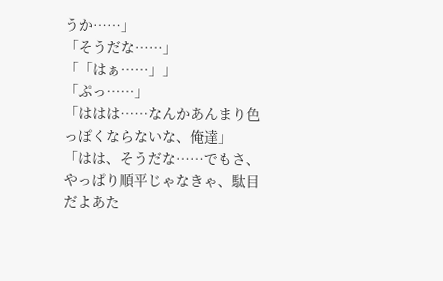うか……」
「そうだな……」
「「はぁ……」」
「ぷっ……」
「ははは……なんかあんまり色っぽくならないな、俺達」
「はは、そうだな……でもさ、やっぱり順平じゃなきゃ、駄目だよあた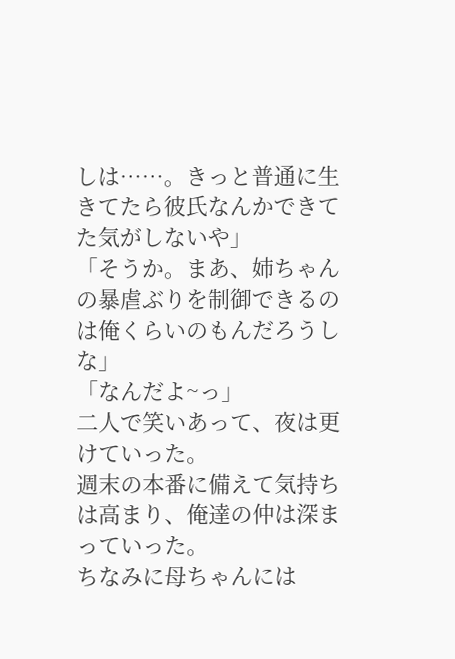しは……。きっと普通に生きてたら彼氏なんかできてた気がしないや」
「そうか。まあ、姉ちゃんの暴虐ぶりを制御できるのは俺くらいのもんだろうしな」
「なんだよ~っ」
二人で笑いあって、夜は更けていった。
週末の本番に備えて気持ちは高まり、俺達の仲は深まっていった。
ちなみに母ちゃんには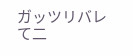ガッツリバレて二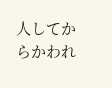人してからかわれ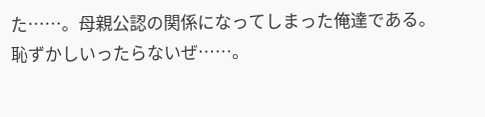た……。母親公認の関係になってしまった俺達である。
恥ずかしいったらないぜ……。